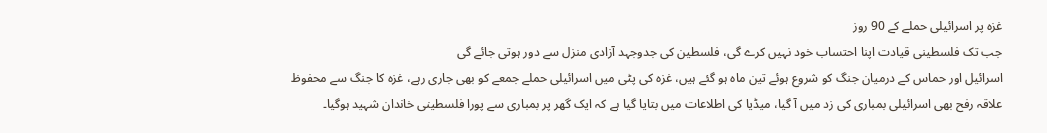غزہ پر اسرائیلی حملے کے 90 روز
جب تک فلسطینی قیادت اپنا احتساب خود نہیں کرے گی، فلسطین کی جدوجہد آزادی منزل سے دور ہوتی جائے گی
اسرائیل اور حماس کے درمیان جنگ کو شروع ہوئے تین ماہ ہو گئے ہیں، غزہ کی پٹی میں اسرائیلی حملے جمعے کو بھی جاری رہے، غزہ کا جنگ سے محفوظ علاقہ رفح بھی اسرائیلی بمباری کی زد میں آ گیا، میڈیا کی اطلاعات میں بتایا گیا ہے کہ ایک گھر پر بمباری سے پورا فلسطینی خاندان شہید ہوگیا۔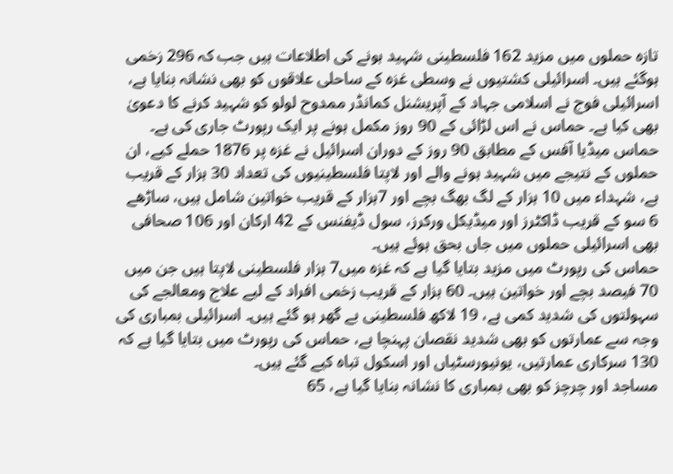تازہ حملوں میں مزید 162 فلسطینی شہید ہونے کی اطلاعات ہیں جب کہ 296 زخمی ہوگئے ہیں۔ اسرائیلی کشتیوں نے وسطی غزہ کے ساحلی علاقوں کو بھی نشانہ بنایا ہے، اسرائیلی فوج نے اسلامی جہاد کے آپریشنل کمانڈر ممدوح لولو کو شہید کرنے کا دعویٰ بھی کیا ہے۔ حماس نے اس لڑائی کے 90 روز مکمل ہونے پر ایک رپورٹ جاری کی ہے۔
حماس میڈیا آفس کے مطابق 90 روز کے دوران اسرائیل نے غزہ پر 1876 حملے کیے، ان حملوں کے نتیجے میں شہید ہونے والے اور لاپتا فلسطینیوں کی تعداد 30 ہزار کے قریب ہے، شہداء میں 10 ہزار کے لگ بھگ بچے اور 7ہزار کے قریب خواتین شامل ہیں، ساڑھے 6 سو کے قریب ڈاکٹرز اور میڈیکل ورکرز، سول ڈیفنس کے 42 ارکان اور 106 صحافی بھی اسرائیلی حملوں میں جاں بحق ہوئے ہیں۔
حماس کی رپورٹ میں مزید بتایا گیا ہے کہ غزہ میں7 ہزار فلسطینی لاپتا ہیں جن میں 70 فیصد بچے اور خواتین ہیں۔ 60 ہزار کے قریب زخمی افراد کے لیے علاج ومعالجے کی سہولتوں کی شدید کمی ہے، 19 لاکھ فلسطینی بے گھر ہو گئے ہیں۔ اسرائیلی بمباری کی وجہ سے عمارتوں کو بھی شدید نقصان پہنچا ہے، حماس کی رپورٹ میں بتایا گیا ہے کہ 130 سرکاری عمارتیں، یونیورسٹیاں اور اسکول تباہ کیے گئے ہیں۔
مساجد اور چرچز کو بھی بمباری کا نشانہ بنایا گیا ہے، 65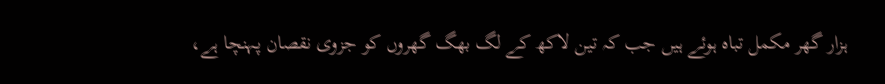ہزار گھر مکمل تباہ ہوئے ہیں جب کہ تین لاکھ کے لگ بھگ گھروں کو جزوی نقصان پہنچا ہے،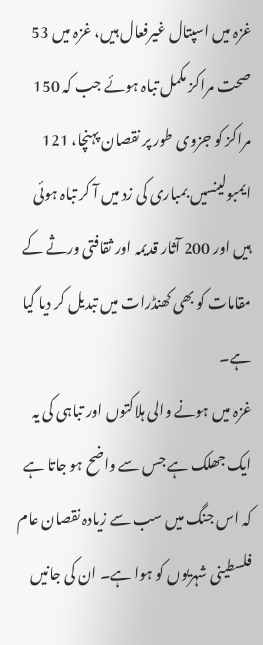غزہ میں اسپتال غیرفعال ہیں، غزہ میں 53 صحت مراکز مکمل تباہ ہوئے جب کہ 150 مراکز کو جزوی طور پر نقصان پہنچا، 121 ایمبولینسیں بمباری کی زد میں آ کر تباہ ہوئی ہیں اور 200 آثار قدیمہ اور ثقافتی ورثے کے مقامات کو بھی کھنڈرات میں تبدیل کر دیا گیا ہے۔
غزہ میں ہونے والی ہلاکتوں اور تباہی کی یہ ایک جھلک ہے جس سے واضح ہو جاتا ہے کہ اس جنگ میں سب سے زیادہ نقصان عام فلسطینی شہریوں کو ہوا ہے۔ ان کی جانیں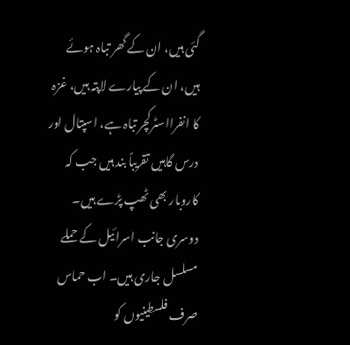گئی ہیں، ان کے گھر تباہ ہوئے ہیں، ان کے پیارے لاپتہ ہیں، غزہ کا انفرااسٹرکچر تباہ ہے، اسپتال اور درس گاہیں تقریباً بند ہیں جب کہ کاروبار بھی ٹھپ پڑے ہیں۔
دوسری جانب اسرائیل کے حملے مسلسل جاری ہیں۔ اب حماس صرف فلسطینیوں کو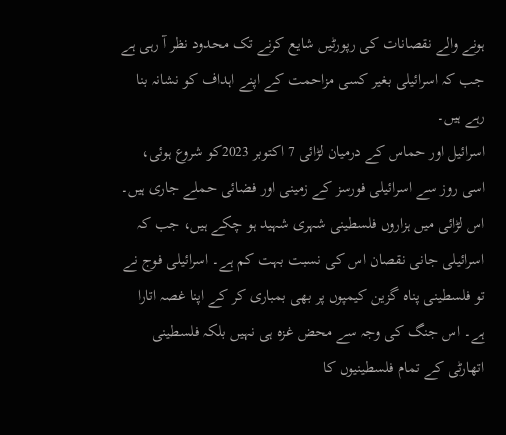ہونے والے نقصانات کی رپورٹیں شایع کرنے تک محدود نظر آ رہی ہے جب کہ اسرائیلی بغیر کسی مزاحمت کے اپنے اہداف کو نشانہ بنا رہے ہیں۔
اسرائیل اور حماس کے درمیان لڑائی 7 اکتوبر 2023کو شروع ہوئی، اسی روز سے اسرائیلی فورسز کے زمینی اور فضائی حملے جاری ہیں۔ اس لڑائی میں ہزاروں فلسطینی شہری شہید ہو چکے ہیں، جب کہ اسرائیلی جانی نقصان اس کی نسبت بہت کم ہے۔ اسرائیلی فوج نے تو فلسطینی پناہ گزین کیمپوں پر بھی بمباری کر کے اپنا غصہ اتارا ہے۔ اس جنگ کی وجہ سے محض غزہ ہی نہیں بلکہ فلسطینی اتھارٹی کے تمام فلسطینیوں کا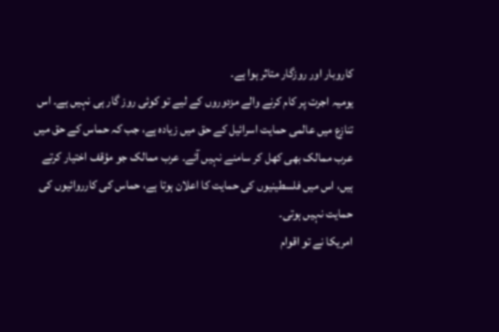کاروبار اور روزگار متاثر ہوا ہے۔
یومیہ اجرت پر کام کرنے والے مزدوروں کے لیے تو کوئی روز گار ہی نہیں ہے۔ اس تنازع میں عالمی حمایت اسرائیل کے حق میں زیادہ ہے، جب کہ حماس کے حق میں عرب ممالک بھی کھل کر سامنے نہیں آئے۔ عرب ممالک جو مؤقف اختیار کرتے ہیں، اس میں فلسطینیوں کی حمایت کا اعلان ہوتا ہے، حماس کی کارروائیوں کی حمایت نہیں ہوتی۔
امریکا نے تو اقوام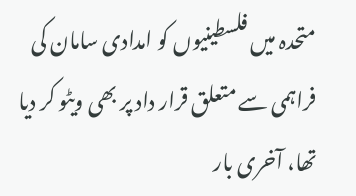متحدہ میں فلسطینیوں کو امدادی سامان کی فراہمی سے متعلق قرار داد پر بھی ویٹو کر دیا تھا، آخری بار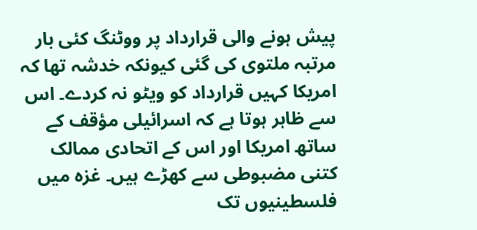پیش ہونے والی قرارداد پر ووٹنگ کئی بار مرتبہ ملتوی کی گئی کیونکہ خدشہ تھا کہ امریکا کہیں قرارداد کو ویٹو نہ کردے۔ اس سے ظاہر ہوتا ہے کہ اسرائیلی مؤقف کے ساتھ امریکا اور اس کے اتحادی ممالک کتنی مضبوطی سے کھڑے ہیں۔ غزہ میں فلسطینیوں تک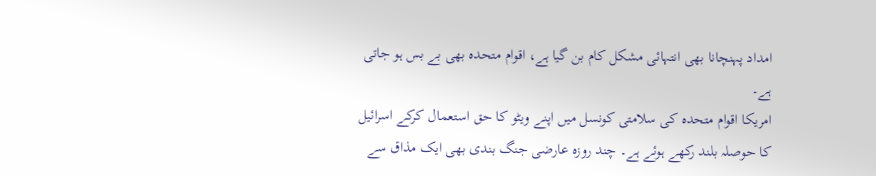امداد پہنچانا بھی انتہائی مشکل کام بن گیا ہے، اقوام متحدہ بھی بے بس ہو جاتی ہے۔
امریکا اقوام متحدہ کی سلامتی کونسل میں اپنے ویٹو کا حق استعمال کرکے اسرائیل کا حوصلہ بلند رکھے ہوئے ہے۔ چند روزہ عارضی جنگ بندی بھی ایک مذاق سے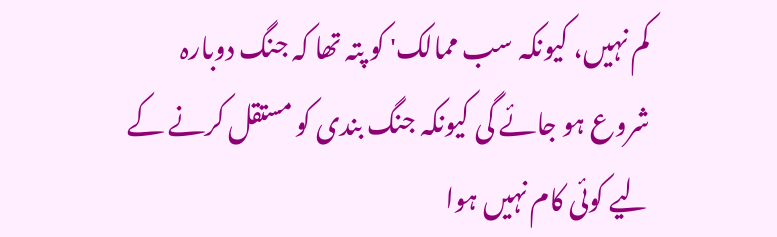کم نہیں، کیونکہ سب ممالک' کو پتہ تھا کہ جنگ دوبارہ شروع ہو جائے گی کیونکہ جنگ بندی کو مستقل کرنے کے لیے کوئی کام نہیں ہوا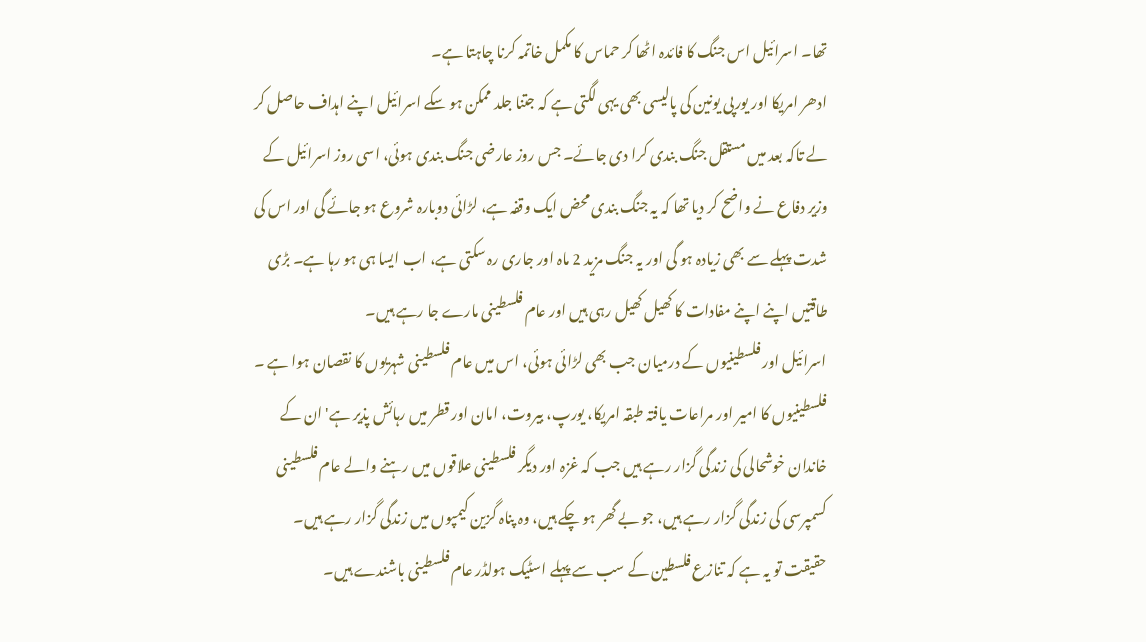تھا۔ اسرائیل اس جنگ کا فائدہ اٹھا کر حماس کا مکمل خاتمہ کرنا چاہتا ہے۔
ادھر امریکا اور یورپی یونین کی پالیسی بھی یہی لگتی ہے کہ جتنا جلد ممکن ہو سکے اسرائیل اپنے اہداف حاصل کر لے تاکہ بعد میں مستقل جنگ بندی کرا دی جائے۔ جس روز عارضی جنگ بندی ہوئی، اسی روز اسرائیل کے وزیر دفاع نے واضح کر دیا تھا کہ یہ جنگ بندی محض ایک وقفہ ہے، لڑائی دوبارہ شروع ہو جائے گی اور اس کی شدت پہلے سے بھی زیادہ ہو گی اور یہ جنگ مزید 2 ماہ اور جاری رہ سکتی ہے، اب ایسا ہی ہو رہا ہے۔ بڑی طاقتیں اپنے اپنے مفادات کا کھیل کھیل رہی ہیں اور عام فلسطینی مارے جا رہے ہیں۔
اسرائیل اور فلسطینیوں کے درمیان جب بھی لڑائی ہوئی، اس میں عام فلسطینی شہریوں کا نقصان ہوا ہے ۔ فلسطینیوں کا امیر اور مراعات یافتہ طبقہ امریکا، یورپ، بیروت، امان اور قطر میں رہائش پذیر ہے' ان کے خاندان خوشحالی کی زندگی گزار رہے ہیں جب کہ غزہ اور دیگر فلسطینی علاقوں میں رہنے والے عام فلسطینی کسمپرسی کی زندگی گزار رہے ہیں، جو بے گھر ہو چکے ہیں، وہ پناہ گزین کیمپوں میں زندگی گزار رہے ہیں۔
حقیقت تو یہ ہے کہ تنازع فلسطین کے سب سے پہلے اسٹیک ہولڈر عام فلسطینی باشندے ہیں۔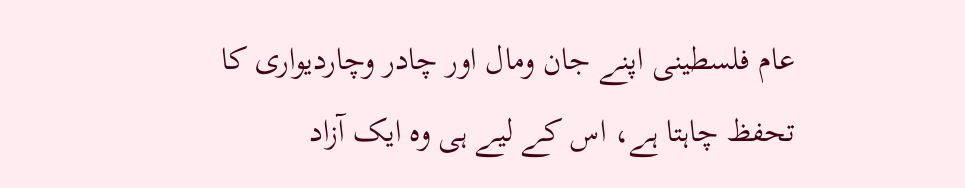عام فلسطینی اپنے جان ومال اور چادر وچاردیواری کا تحفظ چاہتا ہے، اس کے لیے ہی وہ ایک آزاد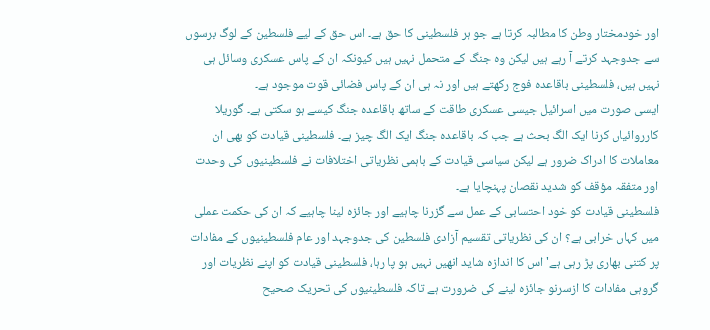اور خودمختار وطن کا مطالبہ کرتا ہے جو ہر فلسطینی کا حق ہے۔ اس حق کے لیے فلسطین کے لوگ برسوں سے جدوجہد کرتے آ رہے ہیں لیکن وہ جنگ کے متحمل نہیں ہیں کیونکہ ان کے پاس عسکری وسائل ہی نہیں ہیں، فلسطینی باقاعدہ فوج رکھتے ہیں اور نہ ہی ان کے پاس فضائی قوت موجود ہے۔
ایسی صورت میں اسرائیل جیسی عسکری طاقت کے ساتھ باقاعدہ جنگ کیسے ہو سکتی ہے۔ گوریلا کارروائیاں کرنا ایک الگ بحث ہے جب کہ باقاعدہ جنگ ایک الگ چیز ہے۔ فلسطینی قیادت کو بھی ان معاملات کا ادراک ضرور ہے لیکن سیاسی قیادت کے باہمی نظریاتی اختلافات نے فلسطینیوں کی وحدت اور متفقہ مؤقف کو شدید نقصان پہنچایا ہے۔
فلسطینی قیادت کو خود احتسابی کے عمل سے گزرنا چاہیے اور جائزہ لینا چاہیے کہ ان کی حکمت عملی میں کہاں خرابی ہے؟ ان کی نظریاتی تقسیم آزادی فلسطین کی جدوجہد اور عام فلسطینیوں کے مفادات پر کتنی بھاری پڑ رہی ہے' اس کا اندازہ شاید انھیں نہیں ہو پا رہا، فلسطینی قیادت کو اپنے نظریات اور گروہی مفادات کا ازسرنو جائزہ لینے کی ضرورت ہے تاکہ فلسطینیوں کی تحریک صحیح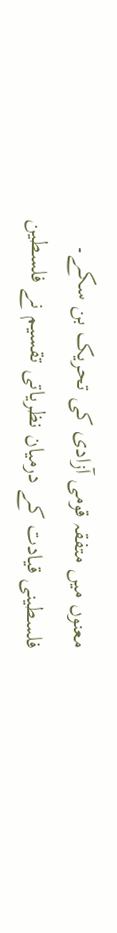معنوں میں متفقہ قومی آزادی کی تحریک بن سکے۔
فلسطینی قیادت کے درمیان نظریاتی تقسیم نے فلسطین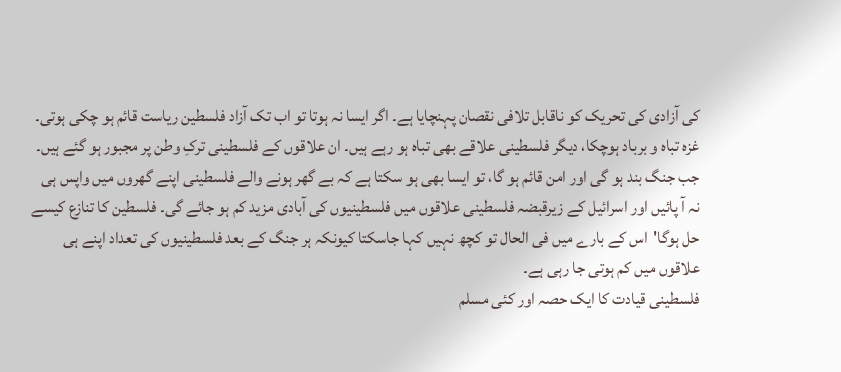کی آزادی کی تحریک کو ناقابل تلافی نقصان پہنچایا ہے۔ اگر ایسا نہ ہوتا تو اب تک آزاد فلسطین ریاست قائم ہو چکی ہوتی۔
غزہ تباہ و برباد ہوچکا، دیگر فلسطینی علاقے بھی تباہ ہو رہے ہیں۔ ان علاقوں کے فلسطینی ترکِ وطن پر مجبور ہو گئے ہیں۔ جب جنگ بند ہو گی اور امن قائم ہو گا، تو ایسا بھی ہو سکتا ہے کہ بے گھر ہونے والے فلسطینی اپنے گھروں میں واپس ہی نہ آ پائیں اور اسرائیل کے زیرقبضہ فلسطینی علاقوں میں فلسطینیوں کی آبادی مزید کم ہو جائے گی۔ فلسطین کا تنازع کیسے حل ہوگا'اس کے بارے میں فی الحال تو کچھ نہیں کہا جاسکتا کیونکہ ہر جنگ کے بعد فلسطینیوں کی تعداد اپنے ہی علاقوں میں کم ہوتی جا رہی ہے۔
فلسطینی قیادت کا ایک حصہ اور کئی مسلم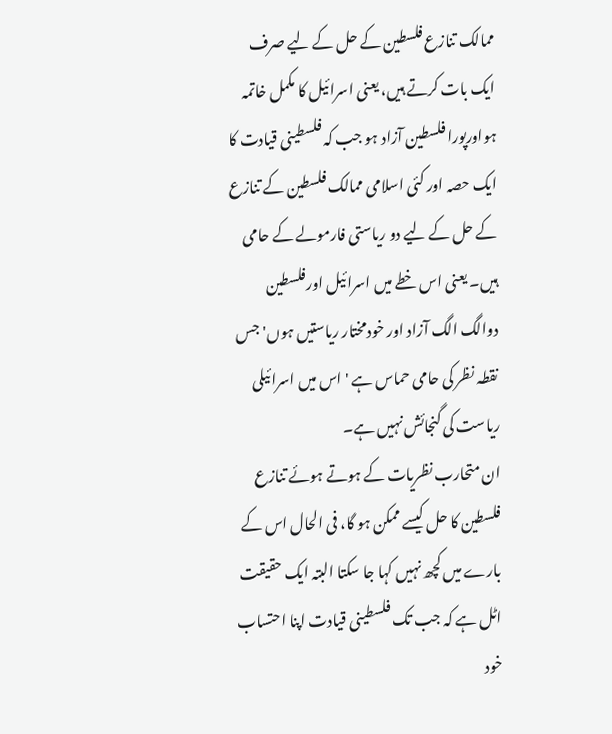ممالک تنازع فلسطین کے حل کے لیے صرف ایک بات کرتے ہیں، یعنی اسرائیل کا مکمل خاتمہ ہواورپورا فلسطین آزاد ہو جب کہ فلسطینی قیادت کا ایک حصہ اور کئی اسلامی ممالک فلسطین کے تنازع کے حل کے لیے دو ریاستی فارمولے کے حامی ہیں۔ یعنی اس خطے میں اسرائیل اورفلسطین دوالگ الگ آزاد اور خودمختار ریاستیں ہوں' جس نقطہ نظر کی حامی حماس ہے ' اس میں اسرائیلی ریاست کی گنجائش نہیں ہے۔
ان متحارب نظریات کے ہوتے ہوئے تنازع فلسطین کا حل کیسے ممکن ہو گا، فی الحال اس کے بارے میں کچھ نہیں کہا جا سکتا البتہ ایک حقیقت اٹل ہے کہ جب تک فلسطینی قیادت اپنا احتساب خود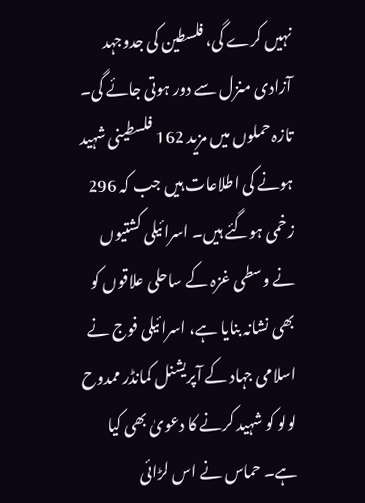نہیں کرے گی، فلسطین کی جدوجہد آزادی منزل سے دور ہوتی جائے گی۔
تازہ حملوں میں مزید 162 فلسطینی شہید ہونے کی اطلاعات ہیں جب کہ 296 زخمی ہوگئے ہیں۔ اسرائیلی کشتیوں نے وسطی غزہ کے ساحلی علاقوں کو بھی نشانہ بنایا ہے، اسرائیلی فوج نے اسلامی جہاد کے آپریشنل کمانڈر ممدوح لولو کو شہید کرنے کا دعویٰ بھی کیا ہے۔ حماس نے اس لڑائی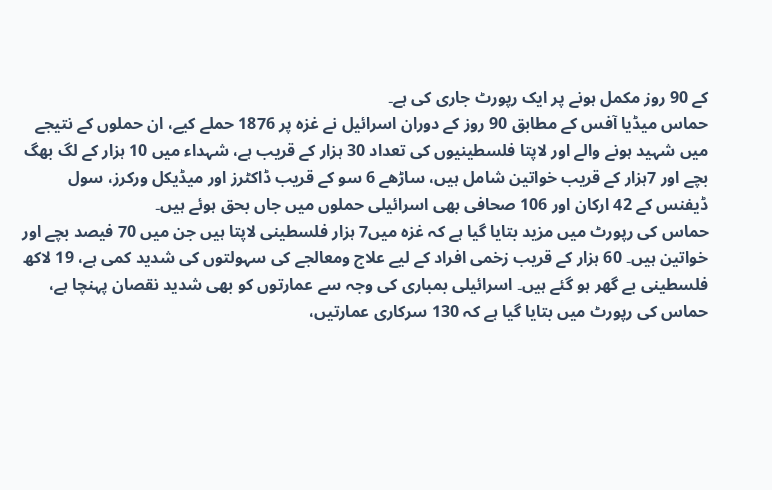کے 90 روز مکمل ہونے پر ایک رپورٹ جاری کی ہے۔
حماس میڈیا آفس کے مطابق 90 روز کے دوران اسرائیل نے غزہ پر 1876 حملے کیے، ان حملوں کے نتیجے میں شہید ہونے والے اور لاپتا فلسطینیوں کی تعداد 30 ہزار کے قریب ہے، شہداء میں 10 ہزار کے لگ بھگ بچے اور 7ہزار کے قریب خواتین شامل ہیں، ساڑھے 6 سو کے قریب ڈاکٹرز اور میڈیکل ورکرز، سول ڈیفنس کے 42 ارکان اور 106 صحافی بھی اسرائیلی حملوں میں جاں بحق ہوئے ہیں۔
حماس کی رپورٹ میں مزید بتایا گیا ہے کہ غزہ میں7 ہزار فلسطینی لاپتا ہیں جن میں 70 فیصد بچے اور خواتین ہیں۔ 60 ہزار کے قریب زخمی افراد کے لیے علاج ومعالجے کی سہولتوں کی شدید کمی ہے، 19 لاکھ فلسطینی بے گھر ہو گئے ہیں۔ اسرائیلی بمباری کی وجہ سے عمارتوں کو بھی شدید نقصان پہنچا ہے، حماس کی رپورٹ میں بتایا گیا ہے کہ 130 سرکاری عمارتیں،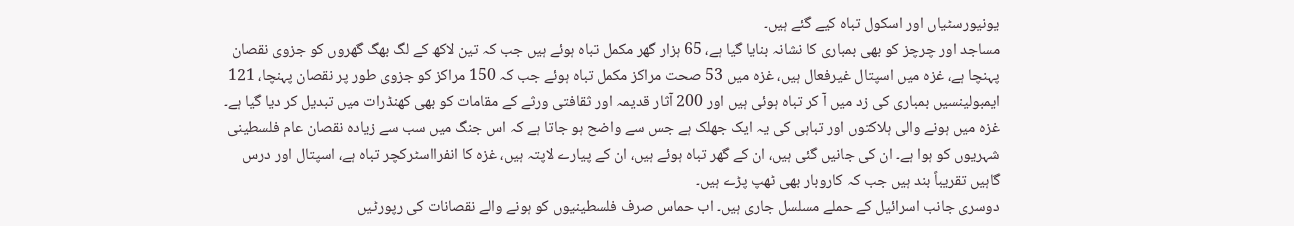یونیورسٹیاں اور اسکول تباہ کیے گئے ہیں۔
مساجد اور چرچز کو بھی بمباری کا نشانہ بنایا گیا ہے، 65 ہزار گھر مکمل تباہ ہوئے ہیں جب کہ تین لاکھ کے لگ بھگ گھروں کو جزوی نقصان پہنچا ہے، غزہ میں اسپتال غیرفعال ہیں، غزہ میں 53 صحت مراکز مکمل تباہ ہوئے جب کہ 150 مراکز کو جزوی طور پر نقصان پہنچا، 121 ایمبولینسیں بمباری کی زد میں آ کر تباہ ہوئی ہیں اور 200 آثار قدیمہ اور ثقافتی ورثے کے مقامات کو بھی کھنڈرات میں تبدیل کر دیا گیا ہے۔
غزہ میں ہونے والی ہلاکتوں اور تباہی کی یہ ایک جھلک ہے جس سے واضح ہو جاتا ہے کہ اس جنگ میں سب سے زیادہ نقصان عام فلسطینی شہریوں کو ہوا ہے۔ ان کی جانیں گئی ہیں، ان کے گھر تباہ ہوئے ہیں، ان کے پیارے لاپتہ ہیں، غزہ کا انفرااسٹرکچر تباہ ہے، اسپتال اور درس گاہیں تقریباً بند ہیں جب کہ کاروبار بھی ٹھپ پڑے ہیں۔
دوسری جانب اسرائیل کے حملے مسلسل جاری ہیں۔ اب حماس صرف فلسطینیوں کو ہونے والے نقصانات کی رپورٹیں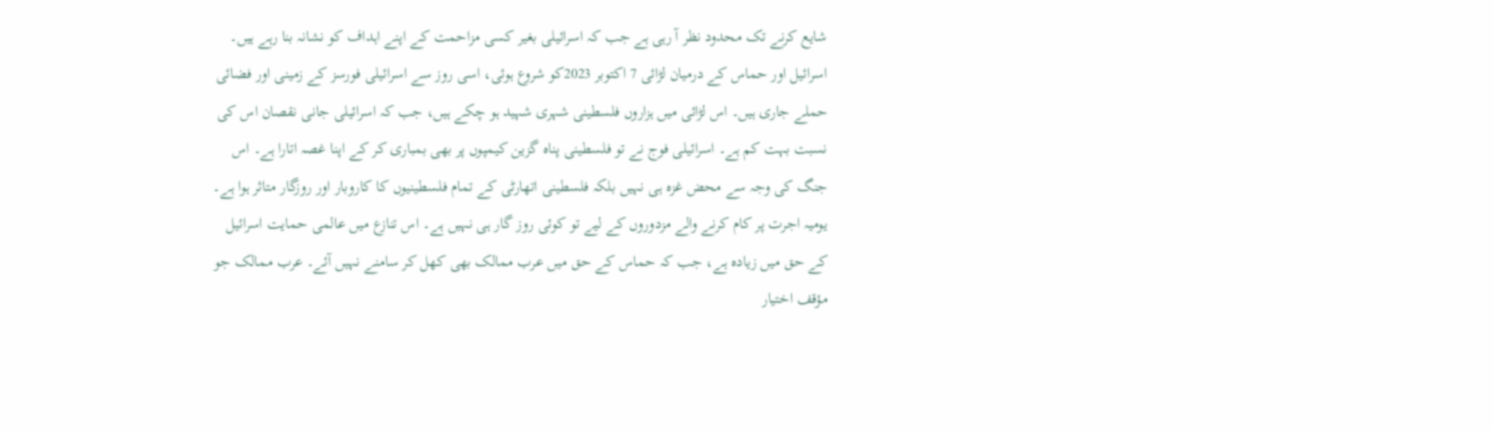شایع کرنے تک محدود نظر آ رہی ہے جب کہ اسرائیلی بغیر کسی مزاحمت کے اپنے اہداف کو نشانہ بنا رہے ہیں۔
اسرائیل اور حماس کے درمیان لڑائی 7 اکتوبر 2023کو شروع ہوئی، اسی روز سے اسرائیلی فورسز کے زمینی اور فضائی حملے جاری ہیں۔ اس لڑائی میں ہزاروں فلسطینی شہری شہید ہو چکے ہیں، جب کہ اسرائیلی جانی نقصان اس کی نسبت بہت کم ہے۔ اسرائیلی فوج نے تو فلسطینی پناہ گزین کیمپوں پر بھی بمباری کر کے اپنا غصہ اتارا ہے۔ اس جنگ کی وجہ سے محض غزہ ہی نہیں بلکہ فلسطینی اتھارٹی کے تمام فلسطینیوں کا کاروبار اور روزگار متاثر ہوا ہے۔
یومیہ اجرت پر کام کرنے والے مزدوروں کے لیے تو کوئی روز گار ہی نہیں ہے۔ اس تنازع میں عالمی حمایت اسرائیل کے حق میں زیادہ ہے، جب کہ حماس کے حق میں عرب ممالک بھی کھل کر سامنے نہیں آئے۔ عرب ممالک جو مؤقف اختیار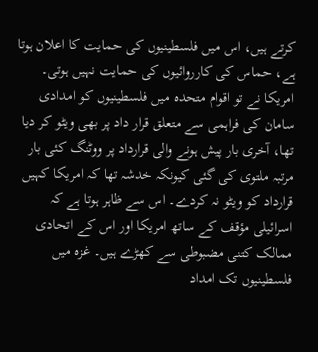کرتے ہیں، اس میں فلسطینیوں کی حمایت کا اعلان ہوتا ہے، حماس کی کارروائیوں کی حمایت نہیں ہوتی۔
امریکا نے تو اقوام متحدہ میں فلسطینیوں کو امدادی سامان کی فراہمی سے متعلق قرار داد پر بھی ویٹو کر دیا تھا، آخری بار پیش ہونے والی قرارداد پر ووٹنگ کئی بار مرتبہ ملتوی کی گئی کیونکہ خدشہ تھا کہ امریکا کہیں قرارداد کو ویٹو نہ کردے۔ اس سے ظاہر ہوتا ہے کہ اسرائیلی مؤقف کے ساتھ امریکا اور اس کے اتحادی ممالک کتنی مضبوطی سے کھڑے ہیں۔ غزہ میں فلسطینیوں تک امداد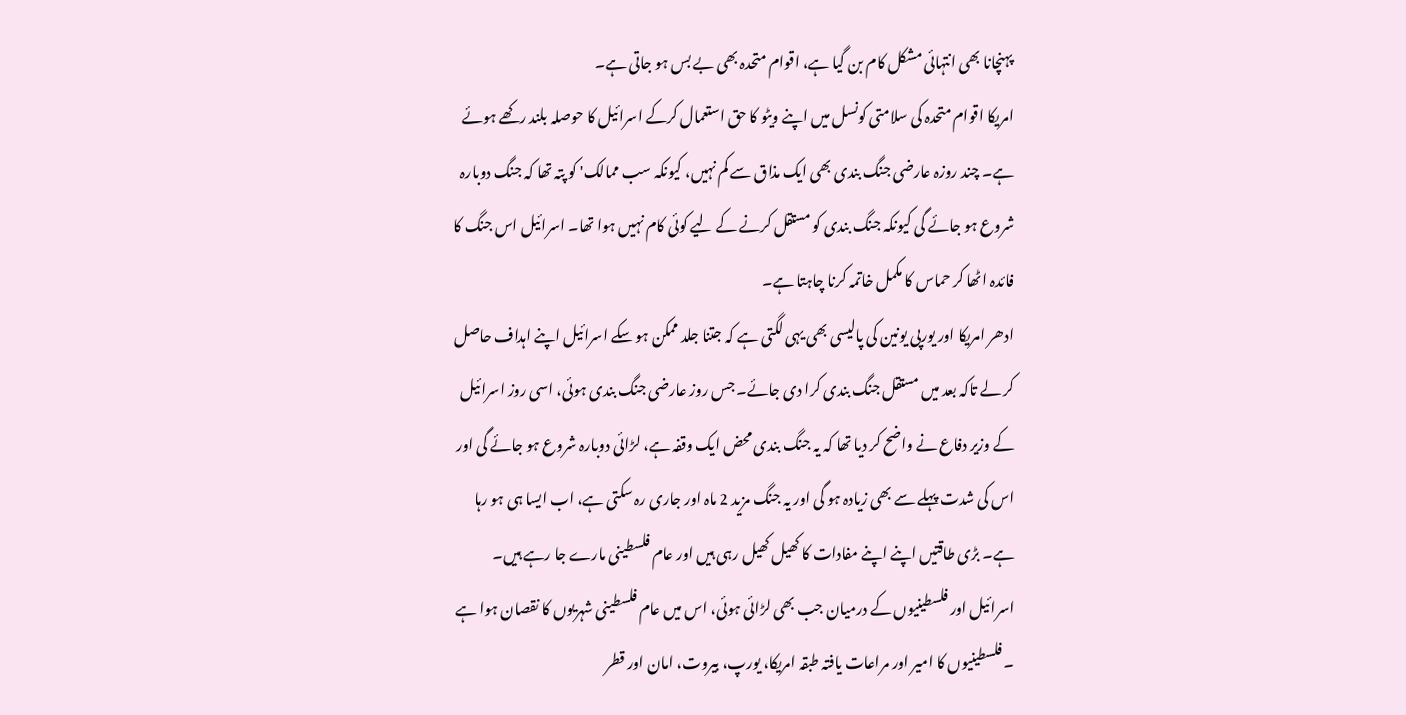پہنچانا بھی انتہائی مشکل کام بن گیا ہے، اقوام متحدہ بھی بے بس ہو جاتی ہے۔
امریکا اقوام متحدہ کی سلامتی کونسل میں اپنے ویٹو کا حق استعمال کرکے اسرائیل کا حوصلہ بلند رکھے ہوئے ہے۔ چند روزہ عارضی جنگ بندی بھی ایک مذاق سے کم نہیں، کیونکہ سب ممالک' کو پتہ تھا کہ جنگ دوبارہ شروع ہو جائے گی کیونکہ جنگ بندی کو مستقل کرنے کے لیے کوئی کام نہیں ہوا تھا۔ اسرائیل اس جنگ کا فائدہ اٹھا کر حماس کا مکمل خاتمہ کرنا چاہتا ہے۔
ادھر امریکا اور یورپی یونین کی پالیسی بھی یہی لگتی ہے کہ جتنا جلد ممکن ہو سکے اسرائیل اپنے اہداف حاصل کر لے تاکہ بعد میں مستقل جنگ بندی کرا دی جائے۔ جس روز عارضی جنگ بندی ہوئی، اسی روز اسرائیل کے وزیر دفاع نے واضح کر دیا تھا کہ یہ جنگ بندی محض ایک وقفہ ہے، لڑائی دوبارہ شروع ہو جائے گی اور اس کی شدت پہلے سے بھی زیادہ ہو گی اور یہ جنگ مزید 2 ماہ اور جاری رہ سکتی ہے، اب ایسا ہی ہو رہا ہے۔ بڑی طاقتیں اپنے اپنے مفادات کا کھیل کھیل رہی ہیں اور عام فلسطینی مارے جا رہے ہیں۔
اسرائیل اور فلسطینیوں کے درمیان جب بھی لڑائی ہوئی، اس میں عام فلسطینی شہریوں کا نقصان ہوا ہے ۔ فلسطینیوں کا امیر اور مراعات یافتہ طبقہ امریکا، یورپ، بیروت، امان اور قطر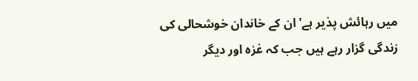میں رہائش پذیر ہے' ان کے خاندان خوشحالی کی زندگی گزار رہے ہیں جب کہ غزہ اور دیگر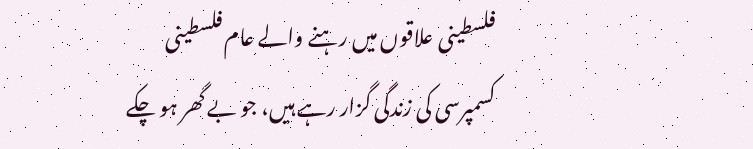فلسطینی علاقوں میں رہنے والے عام فلسطینی کسمپرسی کی زندگی گزار رہے ہیں، جو بے گھر ہو چکے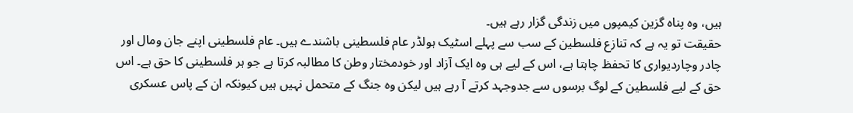ہیں، وہ پناہ گزین کیمپوں میں زندگی گزار رہے ہیں۔
حقیقت تو یہ ہے کہ تنازع فلسطین کے سب سے پہلے اسٹیک ہولڈر عام فلسطینی باشندے ہیں۔ عام فلسطینی اپنے جان ومال اور چادر وچاردیواری کا تحفظ چاہتا ہے، اس کے لیے ہی وہ ایک آزاد اور خودمختار وطن کا مطالبہ کرتا ہے جو ہر فلسطینی کا حق ہے۔ اس حق کے لیے فلسطین کے لوگ برسوں سے جدوجہد کرتے آ رہے ہیں لیکن وہ جنگ کے متحمل نہیں ہیں کیونکہ ان کے پاس عسکری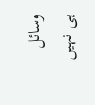وسائل ہی نہیں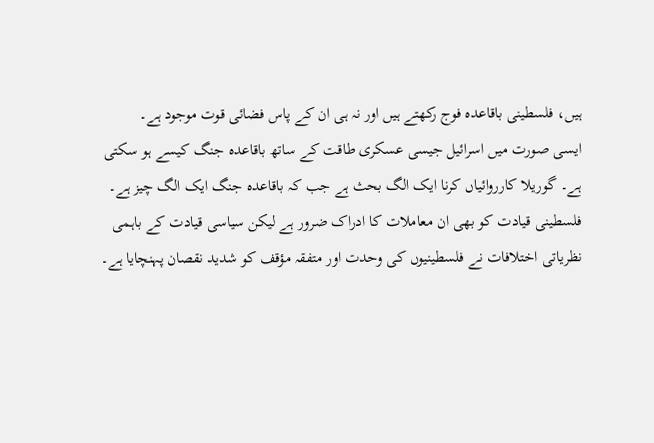ہیں، فلسطینی باقاعدہ فوج رکھتے ہیں اور نہ ہی ان کے پاس فضائی قوت موجود ہے۔
ایسی صورت میں اسرائیل جیسی عسکری طاقت کے ساتھ باقاعدہ جنگ کیسے ہو سکتی ہے۔ گوریلا کارروائیاں کرنا ایک الگ بحث ہے جب کہ باقاعدہ جنگ ایک الگ چیز ہے۔ فلسطینی قیادت کو بھی ان معاملات کا ادراک ضرور ہے لیکن سیاسی قیادت کے باہمی نظریاتی اختلافات نے فلسطینیوں کی وحدت اور متفقہ مؤقف کو شدید نقصان پہنچایا ہے۔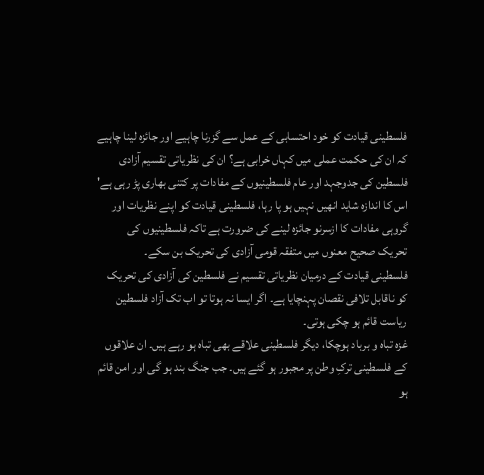فلسطینی قیادت کو خود احتسابی کے عمل سے گزرنا چاہیے اور جائزہ لینا چاہیے کہ ان کی حکمت عملی میں کہاں خرابی ہے؟ ان کی نظریاتی تقسیم آزادی فلسطین کی جدوجہد اور عام فلسطینیوں کے مفادات پر کتنی بھاری پڑ رہی ہے' اس کا اندازہ شاید انھیں نہیں ہو پا رہا، فلسطینی قیادت کو اپنے نظریات اور گروہی مفادات کا ازسرنو جائزہ لینے کی ضرورت ہے تاکہ فلسطینیوں کی تحریک صحیح معنوں میں متفقہ قومی آزادی کی تحریک بن سکے۔
فلسطینی قیادت کے درمیان نظریاتی تقسیم نے فلسطین کی آزادی کی تحریک کو ناقابل تلافی نقصان پہنچایا ہے۔ اگر ایسا نہ ہوتا تو اب تک آزاد فلسطین ریاست قائم ہو چکی ہوتی۔
غزہ تباہ و برباد ہوچکا، دیگر فلسطینی علاقے بھی تباہ ہو رہے ہیں۔ ان علاقوں کے فلسطینی ترکِ وطن پر مجبور ہو گئے ہیں۔ جب جنگ بند ہو گی اور امن قائم ہو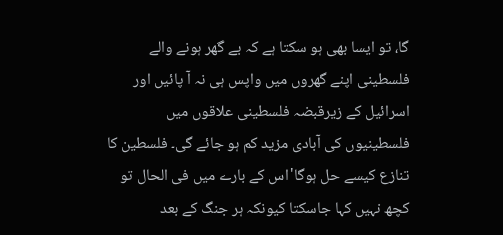گا، تو ایسا بھی ہو سکتا ہے کہ بے گھر ہونے والے فلسطینی اپنے گھروں میں واپس ہی نہ آ پائیں اور اسرائیل کے زیرقبضہ فلسطینی علاقوں میں فلسطینیوں کی آبادی مزید کم ہو جائے گی۔ فلسطین کا تنازع کیسے حل ہوگا'اس کے بارے میں فی الحال تو کچھ نہیں کہا جاسکتا کیونکہ ہر جنگ کے بعد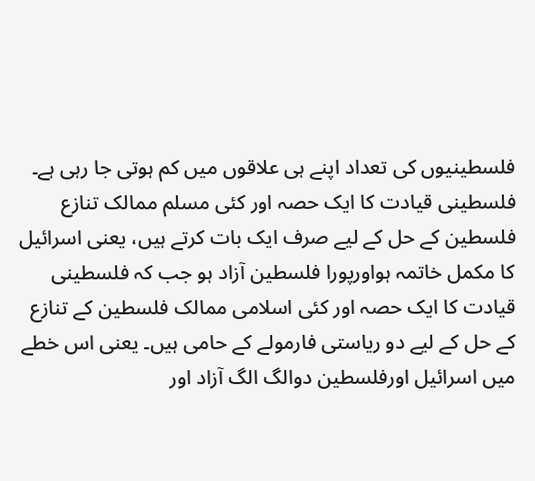فلسطینیوں کی تعداد اپنے ہی علاقوں میں کم ہوتی جا رہی ہے۔
فلسطینی قیادت کا ایک حصہ اور کئی مسلم ممالک تنازع فلسطین کے حل کے لیے صرف ایک بات کرتے ہیں، یعنی اسرائیل کا مکمل خاتمہ ہواورپورا فلسطین آزاد ہو جب کہ فلسطینی قیادت کا ایک حصہ اور کئی اسلامی ممالک فلسطین کے تنازع کے حل کے لیے دو ریاستی فارمولے کے حامی ہیں۔ یعنی اس خطے میں اسرائیل اورفلسطین دوالگ الگ آزاد اور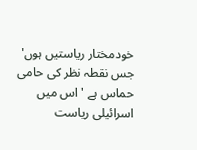خودمختار ریاستیں ہوں' جس نقطہ نظر کی حامی حماس ہے ' اس میں اسرائیلی ریاست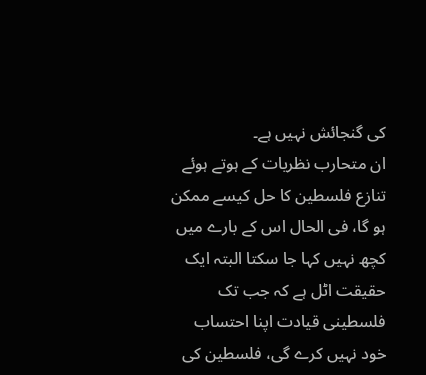کی گنجائش نہیں ہے۔
ان متحارب نظریات کے ہوتے ہوئے تنازع فلسطین کا حل کیسے ممکن ہو گا، فی الحال اس کے بارے میں کچھ نہیں کہا جا سکتا البتہ ایک حقیقت اٹل ہے کہ جب تک فلسطینی قیادت اپنا احتساب خود نہیں کرے گی، فلسطین کی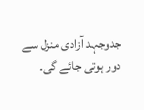جدوجہد آزادی منزل سے دور ہوتی جائے گی۔